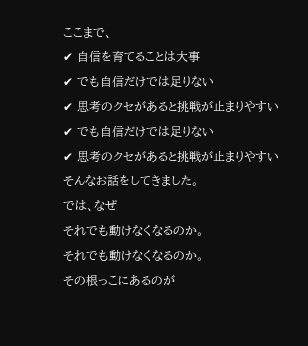ここまで、
✔ 自信を育てることは大事
✔ でも自信だけでは足りない
✔ 思考のクセがあると挑戦が止まりやすい
✔ でも自信だけでは足りない
✔ 思考のクセがあると挑戦が止まりやすい
そんなお話をしてきました。
では、なぜ
それでも動けなくなるのか。
それでも動けなくなるのか。
その根っこにあるのが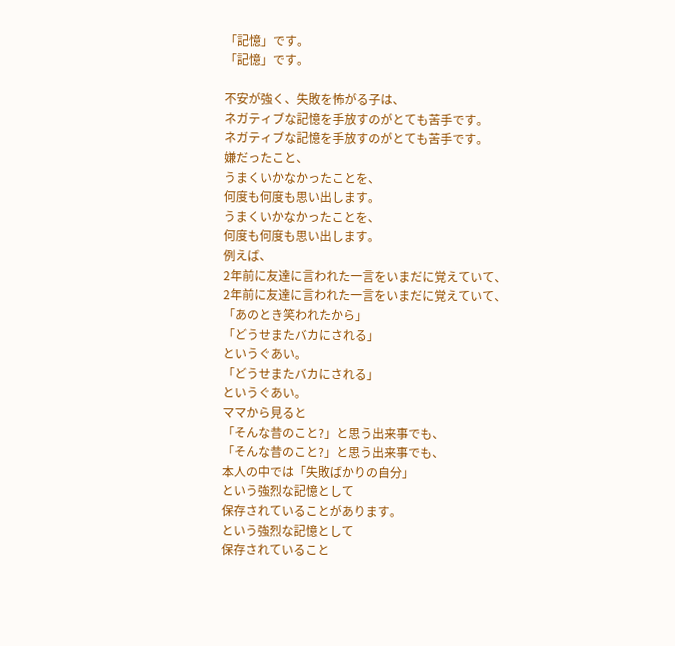「記憶」です。
「記憶」です。

不安が強く、失敗を怖がる子は、
ネガティブな記憶を手放すのがとても苦手です。
ネガティブな記憶を手放すのがとても苦手です。
嫌だったこと、
うまくいかなかったことを、
何度も何度も思い出します。
うまくいかなかったことを、
何度も何度も思い出します。
例えば、
2年前に友達に言われた一言をいまだに覚えていて、
2年前に友達に言われた一言をいまだに覚えていて、
「あのとき笑われたから」
「どうせまたバカにされる」
というぐあい。
「どうせまたバカにされる」
というぐあい。
ママから見ると
「そんな昔のこと?」と思う出来事でも、
「そんな昔のこと?」と思う出来事でも、
本人の中では「失敗ばかりの自分」
という強烈な記憶として
保存されていることがあります。
という強烈な記憶として
保存されていること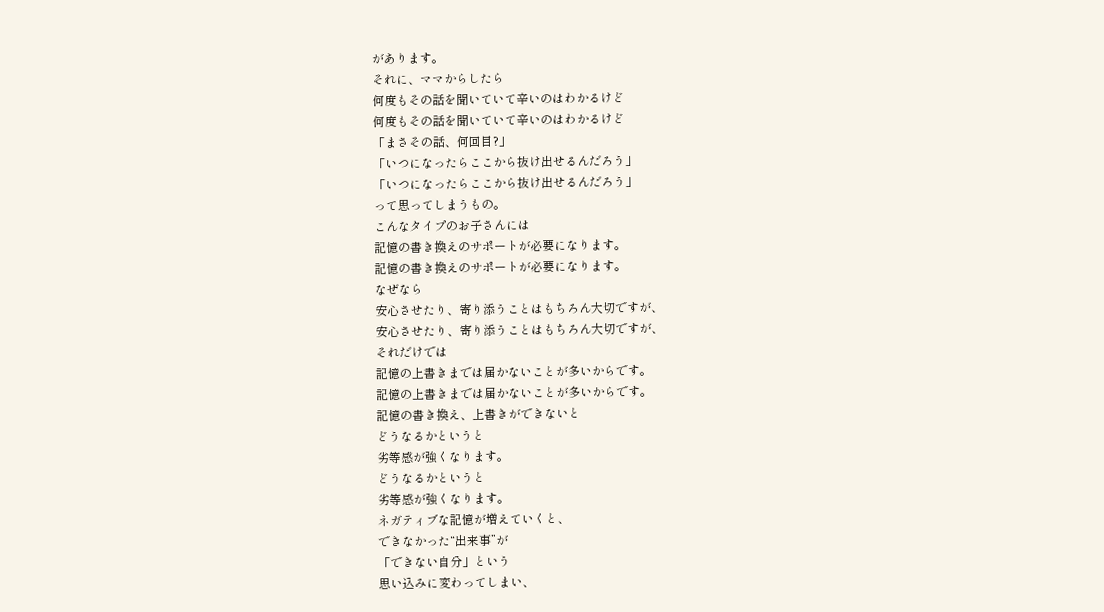があります。
それに、ママからしたら
何度もその話を聞いていて辛いのはわかるけど
何度もその話を聞いていて辛いのはわかるけど
「まさその話、何回目?」
「いつになったらここから抜け出せるんだろう」
「いつになったらここから抜け出せるんだろう」
って思ってしまうもの。
こんなタイプのお子さんには
記憶の書き換えのサポートが必要になります。
記憶の書き換えのサポートが必要になります。
なぜなら
安心させたり、寄り添うことはもちろん大切ですが、
安心させたり、寄り添うことはもちろん大切ですが、
それだけでは
記憶の上書きまでは届かないことが多いからです。
記憶の上書きまでは届かないことが多いからです。
記憶の書き換え、上書きができないと
どうなるかというと
劣等感が強くなります。
どうなるかというと
劣等感が強くなります。
ネガティブな記憶が増えていくと、
できなかった“出来事”が
「できない自分」という
思い込みに変わってしまい、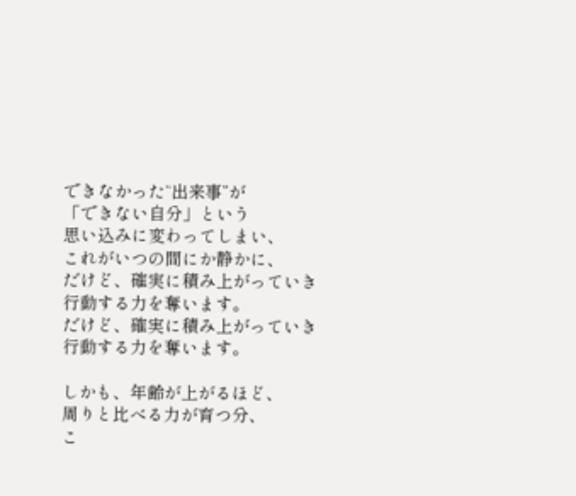できなかった“出来事”が
「できない自分」という
思い込みに変わってしまい、
これがいつの間にか静かに、
だけど、確実に積み上がっていき
行動する力を奪います。
だけど、確実に積み上がっていき
行動する力を奪います。

しかも、年齢が上がるほど、
周りと比べる力が育つ分、
こ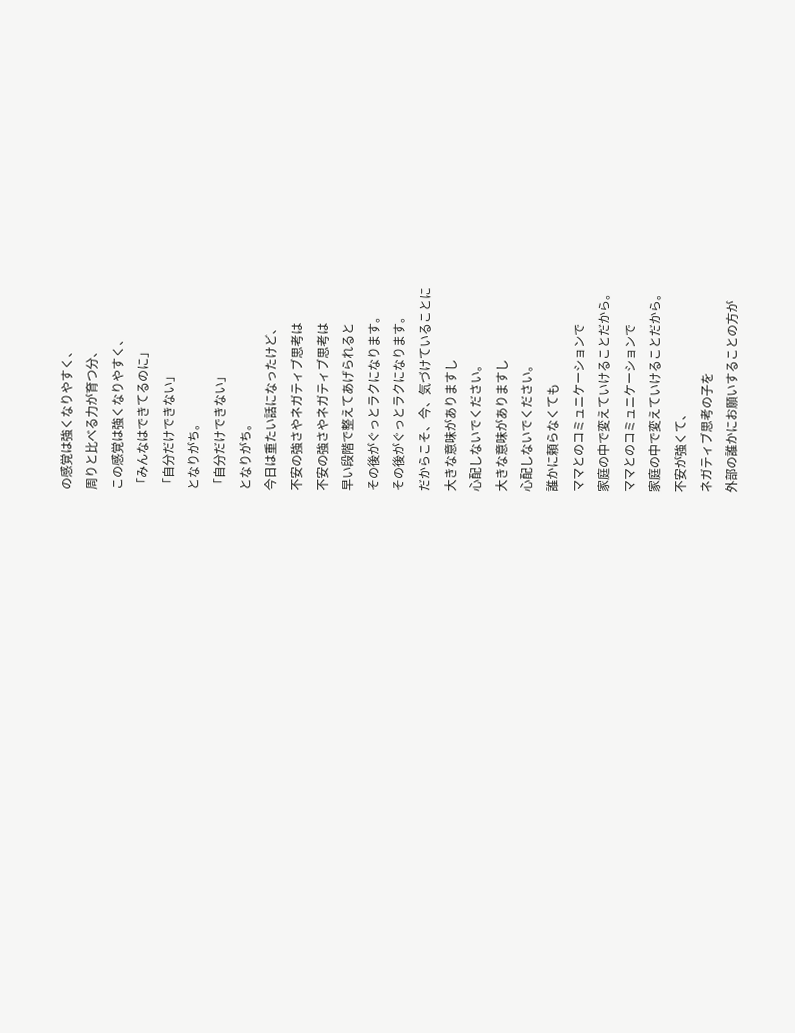の感覚は強くなりやすく、
周りと比べる力が育つ分、
この感覚は強くなりやすく、
「みんなはできてるのに」
「自分だけできない」
となりがち。
「自分だけできない」
となりがち。
今日は重たい話になったけど、
不安の強さやネガティブ思考は
不安の強さやネガティブ思考は
早い段階で整えてあげられると
その後がぐっとラクになります。
その後がぐっとラクになります。
だからこそ、今、気づけていることに
大きな意味がありますし
心配しないでください。
大きな意味がありますし
心配しないでください。
誰かに頼らなくても
ママとのコミュニケーションで
家庭の中で変えていけることだから。
ママとのコミュニケーションで
家庭の中で変えていけることだから。
不安が強くて、
ネガティブ思考の子を
外部の誰かにお願いすることの方が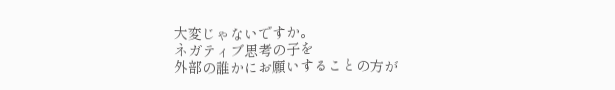大変じゃないですか。
ネガティブ思考の子を
外部の誰かにお願いすることの方が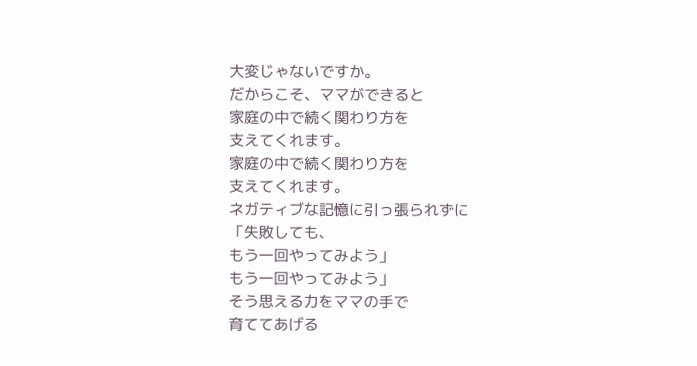大変じゃないですか。
だからこそ、ママができると
家庭の中で続く関わり方を
支えてくれます。
家庭の中で続く関わり方を
支えてくれます。
ネガティブな記憶に引っ張られずに
「失敗しても、
もう一回やってみよう」
もう一回やってみよう」
そう思える力をママの手で
育ててあげる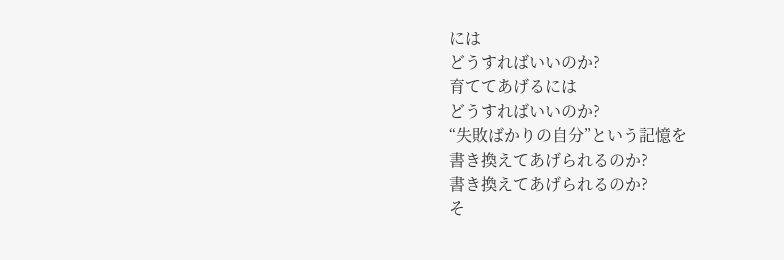には
どうすればいいのか?
育ててあげるには
どうすればいいのか?
“失敗ばかりの自分”という記憶を
書き換えてあげられるのか?
書き換えてあげられるのか?
そ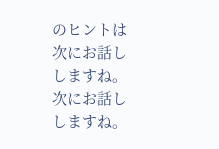のヒントは
次にお話ししますね。
次にお話ししますね。